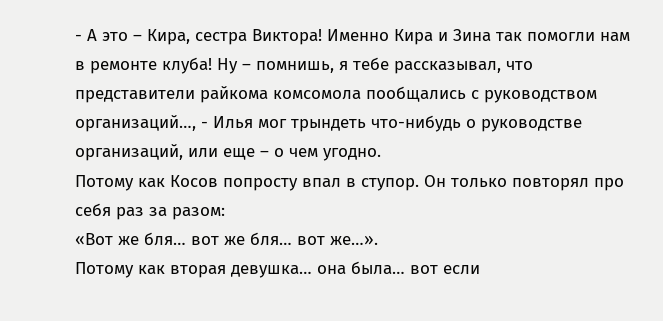- А это – Кира, сестра Виктора! Именно Кира и Зина так помогли нам в ремонте клуба! Ну – помнишь, я тебе рассказывал, что представители райкома комсомола пообщались с руководством организаций…, - Илья мог трындеть что-нибудь о руководстве организаций, или еще – о чем угодно.
Потому как Косов попросту впал в ступор. Он только повторял про себя раз за разом:
«Вот же бля… вот же бля… вот же…».
Потому как вторая девушка… она была… вот если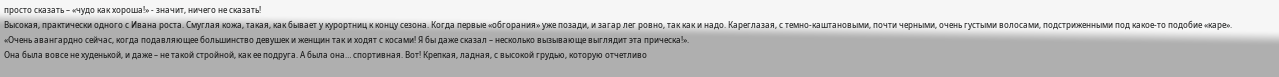просто сказать – «чудо как хороша!» - значит, ничего не сказать!
Высокая, практически одного с Ивана роста. Смуглая кожа, такая, как бывает у курортниц к концу сезона. Когда первые «обгорания» уже позади, и загар лег ровно, так как и надо. Кареглазая, с темно-каштановыми, почти черными, очень густыми волосами, подстриженными под какое-то подобие «каре».
«Очень авангардно сейчас, когда подавляющее большинство девушек и женщин так и ходят с косами! Я бы даже сказал – несколько вызывающе выглядит эта прическа!».
Она была вовсе не худенькой, и даже – не такой стройной, как ее подруга. А была она… спортивная. Вот! Крепкая, ладная, с высокой грудью, которую отчетливо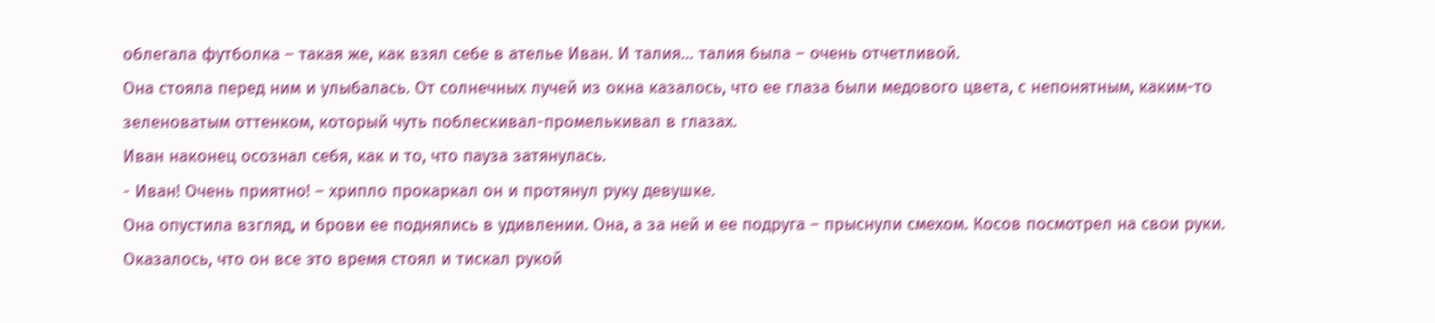облегала футболка – такая же, как взял себе в ателье Иван. И талия… талия была – очень отчетливой.
Она стояла перед ним и улыбалась. От солнечных лучей из окна казалось, что ее глаза были медового цвета, с непонятным, каким-то зеленоватым оттенком, который чуть поблескивал-промелькивал в глазах.
Иван наконец осознал себя, как и то, что пауза затянулась.
- Иван! Очень приятно! – хрипло прокаркал он и протянул руку девушке.
Она опустила взгляд, и брови ее поднялись в удивлении. Она, а за ней и ее подруга – прыснули смехом. Косов посмотрел на свои руки. Оказалось, что он все это время стоял и тискал рукой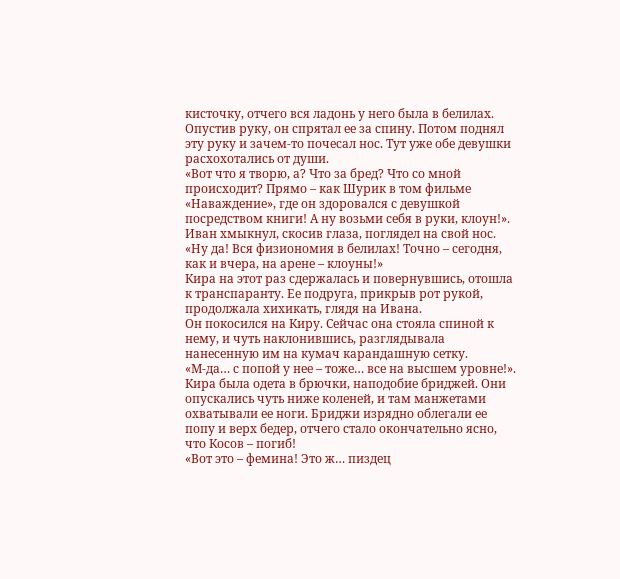кисточку, отчего вся ладонь у него была в белилах.
Опустив руку, он спрятал ее за спину. Потом поднял эту руку и зачем-то почесал нос. Тут уже обе девушки расхохотались от души.
«Вот что я творю, а? Что за бред? Что со мной происходит? Прямо – как Шурик в том фильме «Наваждение», где он здоровался с девушкой посредством книги! А ну возьми себя в руки, клоун!».
Иван хмыкнул, скосив глаза, поглядел на свой нос.
«Ну да! Вся физиономия в белилах! Точно – сегодня, как и вчера, на арене – клоуны!»
Кира на этот раз сдержалась и повернувшись, отошла к транспаранту. Ее подруга, прикрыв рот рукой, продолжала хихикать, глядя на Ивана.
Он покосился на Киру. Сейчас она стояла спиной к нему, и чуть наклонившись, разглядывала нанесенную им на кумач карандашную сетку.
«М-да… с попой у нее – тоже… все на высшем уровне!».
Кира была одета в брючки, наподобие бриджей. Они опускались чуть ниже коленей, и там манжетами охватывали ее ноги. Бриджи изрядно облегали ее попу и верх бедер, отчего стало окончательно ясно, что Косов – погиб!
«Вот это – фемина! Это ж… пиздец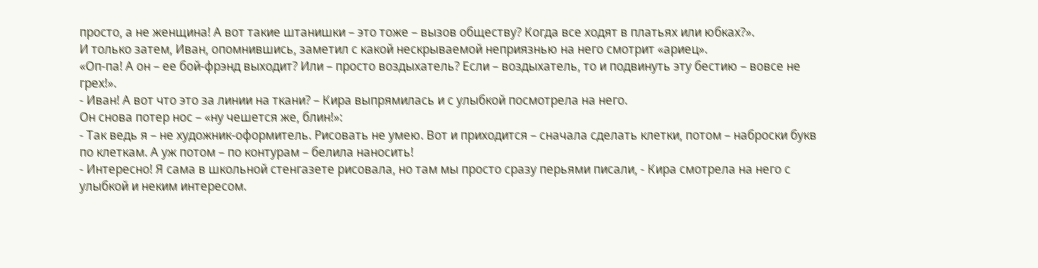просто, а не женщина! А вот такие штанишки – это тоже – вызов обществу? Когда все ходят в платьях или юбках?».
И только затем, Иван, опомнившись, заметил с какой нескрываемой неприязнью на него смотрит «ариец».
«Оп-па! А он – ее бой-фрэнд выходит? Или – просто воздыхатель? Если – воздыхатель, то и подвинуть эту бестию – вовсе не грех!».
- Иван! А вот что это за линии на ткани? – Кира выпрямилась и с улыбкой посмотрела на него.
Он снова потер нос – «ну чешется же, блин!»:
- Так ведь я – не художник-оформитель. Рисовать не умею. Вот и приходится – сначала сделать клетки, потом – наброски букв по клеткам. А уж потом – по контурам – белила наносить!
- Интересно! Я сама в школьной стенгазете рисовала, но там мы просто сразу перьями писали, - Кира смотрела на него с улыбкой и неким интересом.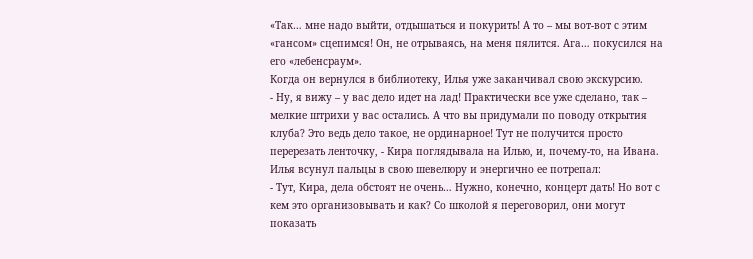«Так… мне надо выйти, отдышаться и покурить! А то – мы вот-вот с этим «гансом» сцепимся! Он, не отрываясь, на меня пялится. Ага… покусился на его «лебенсраум».
Когда он вернулся в библиотеку, Илья уже заканчивал свою экскурсию.
- Ну, я вижу – у вас дело идет на лад! Практически все уже сделано, так – мелкие штрихи у вас остались. А что вы придумали по поводу открытия клуба? Это ведь дело такое, не ординарное! Тут не получится просто перерезать ленточку, - Кира поглядывала на Илью, и, почему-то, на Ивана.
Илья всунул пальцы в свою шевелюру и энергично ее потрепал:
- Тут, Кира, дела обстоят не очень… Нужно, конечно, концерт дать! Но вот с кем это организовывать и как? Со школой я переговорил, они могут показать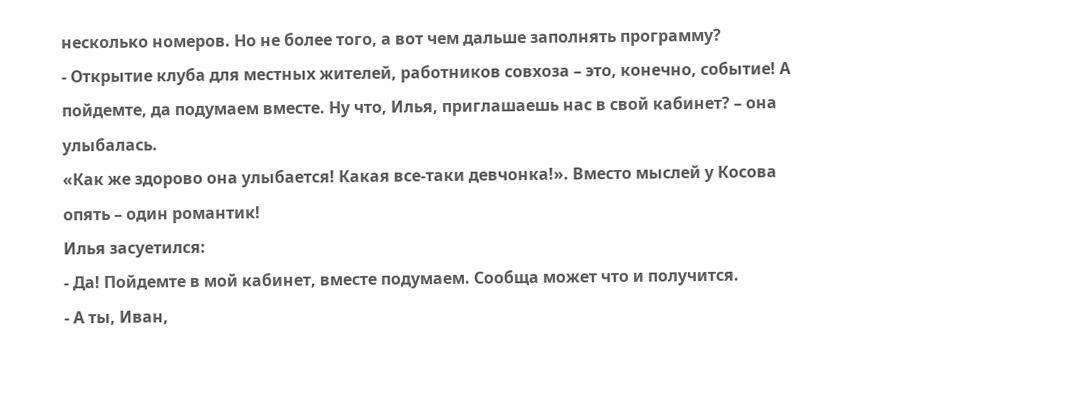несколько номеров. Но не более того, а вот чем дальше заполнять программу?
- Открытие клуба для местных жителей, работников совхоза – это, конечно, событие! А пойдемте, да подумаем вместе. Ну что, Илья, приглашаешь нас в свой кабинет? – она улыбалась.
«Как же здорово она улыбается! Какая все-таки девчонка!». Вместо мыслей у Косова опять – один романтик!
Илья засуетился:
- Да! Пойдемте в мой кабинет, вместе подумаем. Сообща может что и получится.
- А ты, Иван,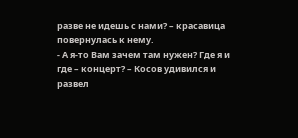разве не идешь с нами? – красавица повернулась к нему.
- А я-то Вам зачем там нужен? Где я и где – концерт? – Косов удивился и развел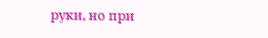руки, но при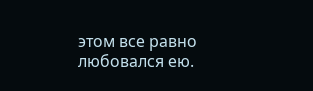этом все равно любовался ею.